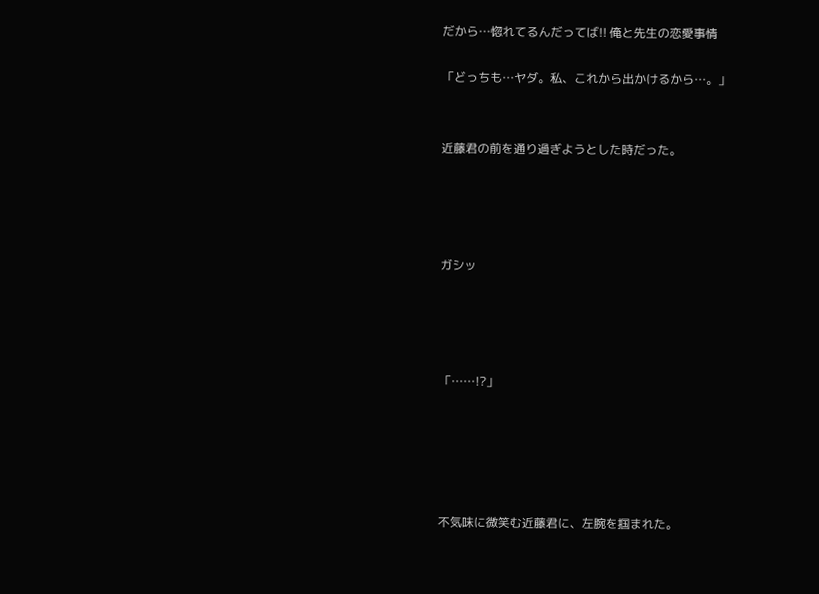だから…惚れてるんだってば!! 俺と先生の恋愛事情

「どっちも…ヤダ。私、これから出かけるから…。」


近藤君の前を通り過ぎようとした時だった。




ガシッ




「……!?」





不気味に微笑む近藤君に、左腕を掴まれた。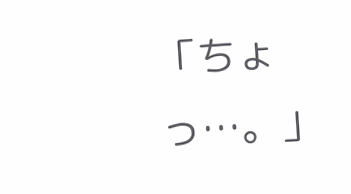「ちょっ…。」